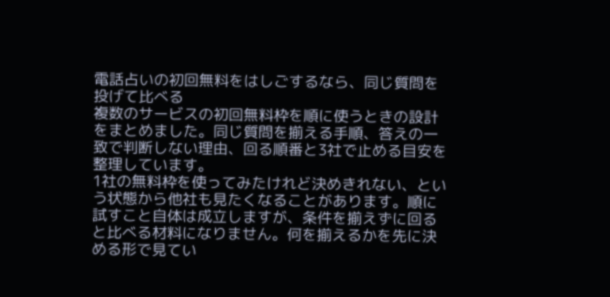電話占いの初回無料をはしごするなら、同じ質問を投げて比べる
複数のサービスの初回無料枠を順に使うときの設計をまとめました。同じ質問を揃える手順、答えの一致で判断しない理由、回る順番と3社で止める目安を整理しています。
1社の無料枠を使ってみたけれど決めきれない、という状態から他社も見たくなることがあります。順に試すこと自体は成立しますが、条件を揃えずに回ると比べる材料になりません。何を揃えるかを先に決める形で見てい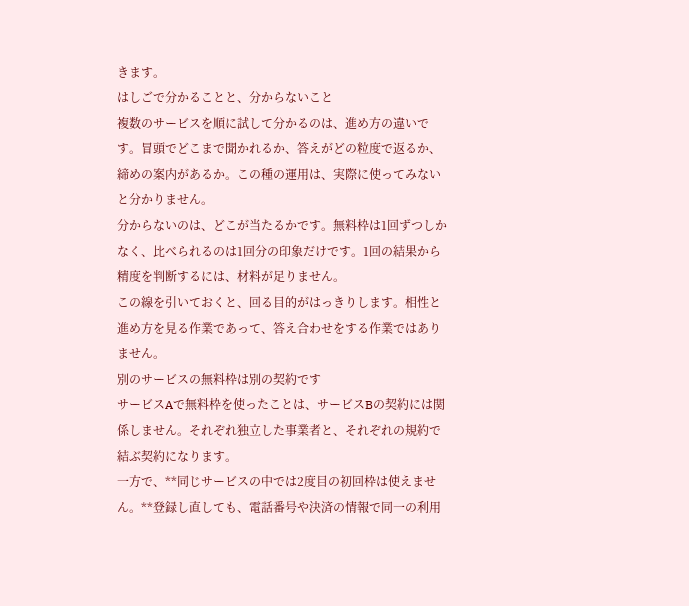きます。
はしごで分かることと、分からないこと
複数のサービスを順に試して分かるのは、進め方の違いです。冒頭でどこまで聞かれるか、答えがどの粒度で返るか、締めの案内があるか。この種の運用は、実際に使ってみないと分かりません。
分からないのは、どこが当たるかです。無料枠は1回ずつしかなく、比べられるのは1回分の印象だけです。1回の結果から精度を判断するには、材料が足りません。
この線を引いておくと、回る目的がはっきりします。相性と進め方を見る作業であって、答え合わせをする作業ではありません。
別のサービスの無料枠は別の契約です
サービスAで無料枠を使ったことは、サービスBの契約には関係しません。それぞれ独立した事業者と、それぞれの規約で結ぶ契約になります。
一方で、**同じサービスの中では2度目の初回枠は使えません。**登録し直しても、電話番号や決済の情報で同一の利用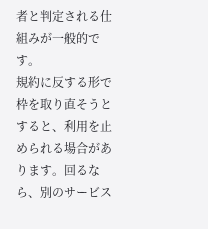者と判定される仕組みが一般的です。
規約に反する形で枠を取り直そうとすると、利用を止められる場合があります。回るなら、別のサービス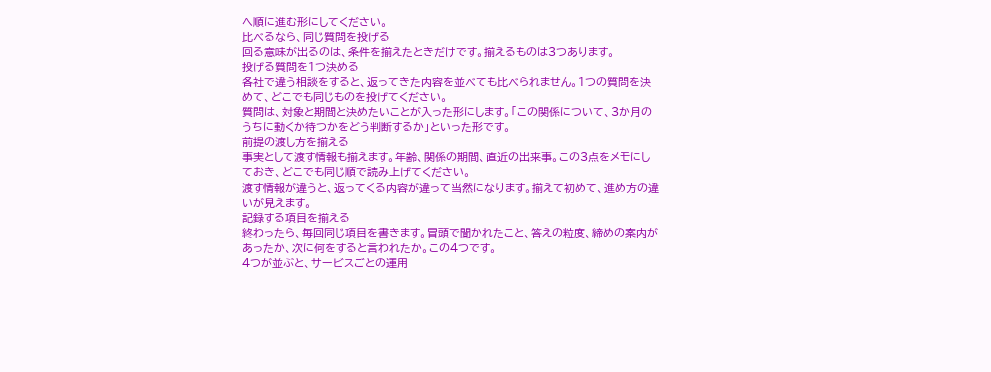へ順に進む形にしてください。
比べるなら、同じ質問を投げる
回る意味が出るのは、条件を揃えたときだけです。揃えるものは3つあります。
投げる質問を1つ決める
各社で違う相談をすると、返ってきた内容を並べても比べられません。1つの質問を決めて、どこでも同じものを投げてください。
質問は、対象と期間と決めたいことが入った形にします。「この関係について、3か月のうちに動くか待つかをどう判断するか」といった形です。
前提の渡し方を揃える
事実として渡す情報も揃えます。年齢、関係の期間、直近の出来事。この3点をメモにしておき、どこでも同じ順で読み上げてください。
渡す情報が違うと、返ってくる内容が違って当然になります。揃えて初めて、進め方の違いが見えます。
記録する項目を揃える
終わったら、毎回同じ項目を書きます。冒頭で聞かれたこと、答えの粒度、締めの案内があったか、次に何をすると言われたか。この4つです。
4つが並ぶと、サービスごとの運用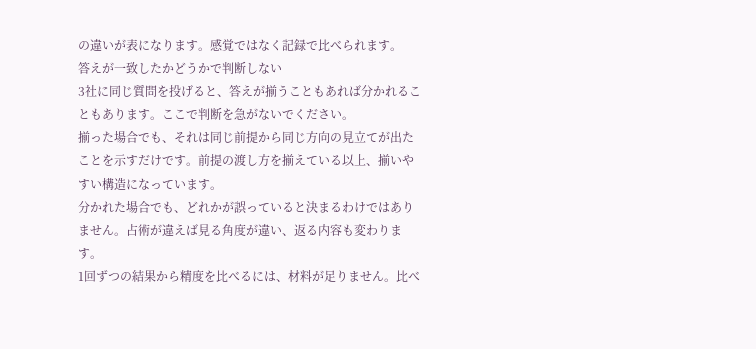の違いが表になります。感覚ではなく記録で比べられます。
答えが一致したかどうかで判断しない
3社に同じ質問を投げると、答えが揃うこともあれば分かれることもあります。ここで判断を急がないでください。
揃った場合でも、それは同じ前提から同じ方向の見立てが出たことを示すだけです。前提の渡し方を揃えている以上、揃いやすい構造になっています。
分かれた場合でも、どれかが誤っていると決まるわけではありません。占術が違えば見る角度が違い、返る内容も変わります。
1回ずつの結果から精度を比べるには、材料が足りません。比べ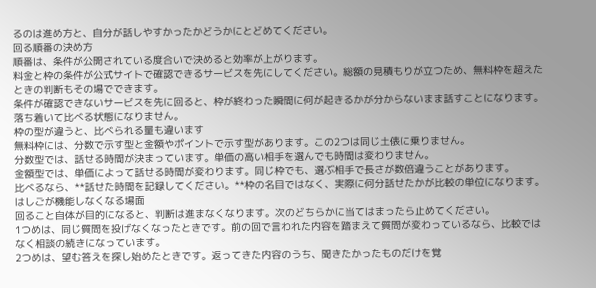るのは進め方と、自分が話しやすかったかどうかにとどめてください。
回る順番の決め方
順番は、条件が公開されている度合いで決めると効率が上がります。
料金と枠の条件が公式サイトで確認できるサービスを先にしてください。総額の見積もりが立つため、無料枠を超えたときの判断もその場でできます。
条件が確認できないサービスを先に回ると、枠が終わった瞬間に何が起きるかが分からないまま話すことになります。落ち着いて比べる状態になりません。
枠の型が違うと、比べられる量も違います
無料枠には、分数で示す型と金額やポイントで示す型があります。この2つは同じ土俵に乗りません。
分数型では、話せる時間が決まっています。単価の高い相手を選んでも時間は変わりません。
金額型では、単価によって話せる時間が変わります。同じ枠でも、選ぶ相手で長さが数倍違うことがあります。
比べるなら、**話せた時間を記録してください。**枠の名目ではなく、実際に何分話せたかが比較の単位になります。
はしごが機能しなくなる場面
回ること自体が目的になると、判断は進まなくなります。次のどちらかに当てはまったら止めてください。
1つめは、同じ質問を投げなくなったときです。前の回で言われた内容を踏まえて質問が変わっているなら、比較ではなく相談の続きになっています。
2つめは、望む答えを探し始めたときです。返ってきた内容のうち、聞きたかったものだけを覚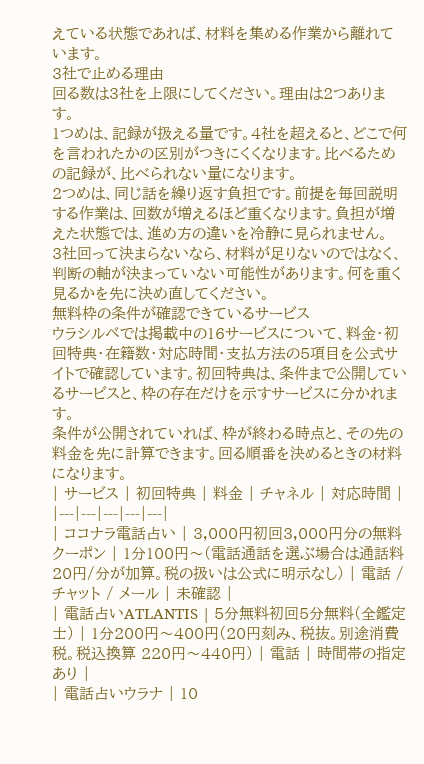えている状態であれば、材料を集める作業から離れています。
3社で止める理由
回る数は3社を上限にしてください。理由は2つあります。
1つめは、記録が扱える量です。4社を超えると、どこで何を言われたかの区別がつきにくくなります。比べるための記録が、比べられない量になります。
2つめは、同じ話を繰り返す負担です。前提を毎回説明する作業は、回数が増えるほど重くなります。負担が増えた状態では、進め方の違いを冷静に見られません。
3社回って決まらないなら、材料が足りないのではなく、判断の軸が決まっていない可能性があります。何を重く見るかを先に決め直してください。
無料枠の条件が確認できているサービス
ウラシルベでは掲載中の16サービスについて、料金・初回特典・在籍数・対応時間・支払方法の5項目を公式サイトで確認しています。初回特典は、条件まで公開しているサービスと、枠の存在だけを示すサービスに分かれます。
条件が公開されていれば、枠が終わる時点と、その先の料金を先に計算できます。回る順番を決めるときの材料になります。
| サービス | 初回特典 | 料金 | チャネル | 対応時間 |
|---|---|---|---|---|
| ココナラ電話占い | 3,000円初回3,000円分の無料クーポン | 1分100円〜(電話通話を選ぶ場合は通話料20円/分が加算。税の扱いは公式に明示なし) | 電話 / チャット / メール | 未確認 |
| 電話占いATLANTIS | 5分無料初回5分無料(全鑑定士) | 1分200円〜400円(20円刻み、税抜。別途消費税。税込換算 220円〜440円) | 電話 | 時間帯の指定あり |
| 電話占いウラナ | 10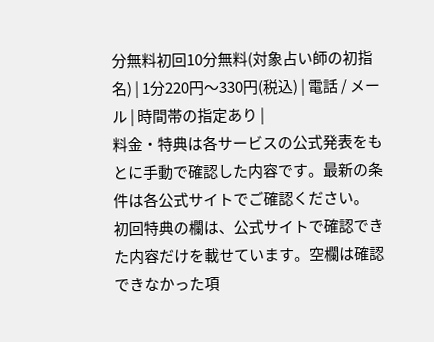分無料初回10分無料(対象占い師の初指名) | 1分220円〜330円(税込) | 電話 / メール | 時間帯の指定あり |
料金・特典は各サービスの公式発表をもとに手動で確認した内容です。最新の条件は各公式サイトでご確認ください。
初回特典の欄は、公式サイトで確認できた内容だけを載せています。空欄は確認できなかった項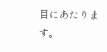目にあたります。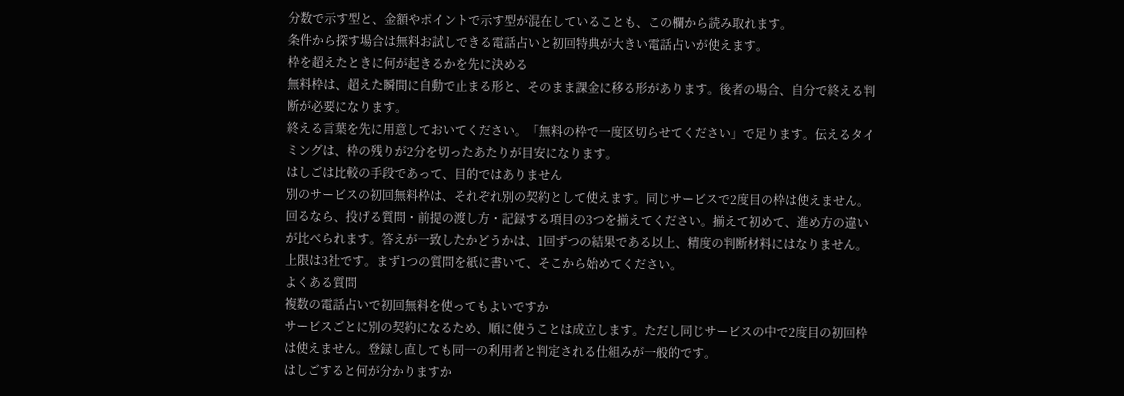分数で示す型と、金額やポイントで示す型が混在していることも、この欄から読み取れます。
条件から探す場合は無料お試しできる電話占いと初回特典が大きい電話占いが使えます。
枠を超えたときに何が起きるかを先に決める
無料枠は、超えた瞬間に自動で止まる形と、そのまま課金に移る形があります。後者の場合、自分で終える判断が必要になります。
終える言葉を先に用意しておいてください。「無料の枠で一度区切らせてください」で足ります。伝えるタイミングは、枠の残りが2分を切ったあたりが目安になります。
はしごは比較の手段であって、目的ではありません
別のサービスの初回無料枠は、それぞれ別の契約として使えます。同じサービスで2度目の枠は使えません。
回るなら、投げる質問・前提の渡し方・記録する項目の3つを揃えてください。揃えて初めて、進め方の違いが比べられます。答えが一致したかどうかは、1回ずつの結果である以上、精度の判断材料にはなりません。
上限は3社です。まず1つの質問を紙に書いて、そこから始めてください。
よくある質問
複数の電話占いで初回無料を使ってもよいですか
サービスごとに別の契約になるため、順に使うことは成立します。ただし同じサービスの中で2度目の初回枠は使えません。登録し直しても同一の利用者と判定される仕組みが一般的です。
はしごすると何が分かりますか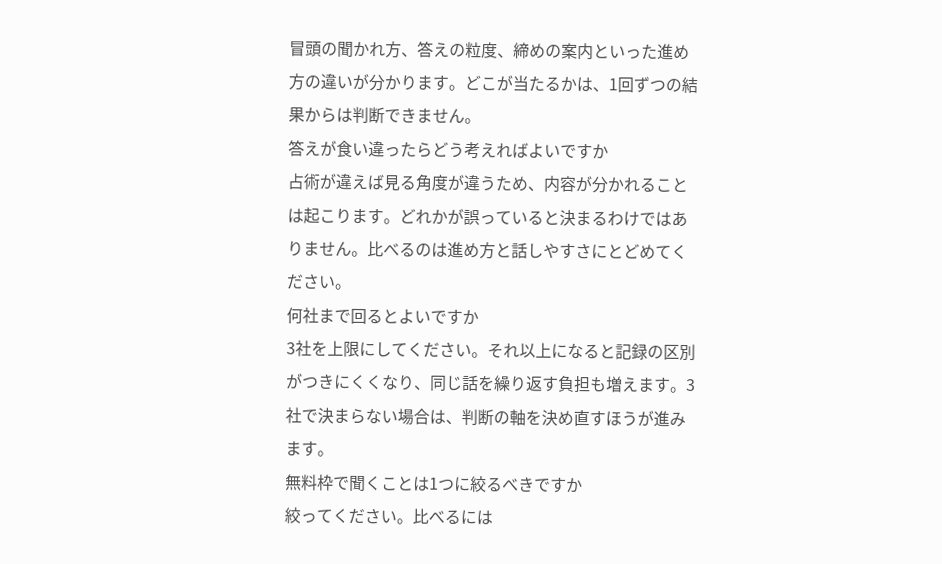冒頭の聞かれ方、答えの粒度、締めの案内といった進め方の違いが分かります。どこが当たるかは、1回ずつの結果からは判断できません。
答えが食い違ったらどう考えればよいですか
占術が違えば見る角度が違うため、内容が分かれることは起こります。どれかが誤っていると決まるわけではありません。比べるのは進め方と話しやすさにとどめてください。
何社まで回るとよいですか
3社を上限にしてください。それ以上になると記録の区別がつきにくくなり、同じ話を繰り返す負担も増えます。3社で決まらない場合は、判断の軸を決め直すほうが進みます。
無料枠で聞くことは1つに絞るべきですか
絞ってください。比べるには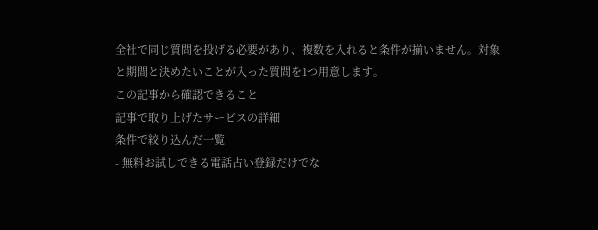全社で同じ質問を投げる必要があり、複数を入れると条件が揃いません。対象と期間と決めたいことが入った質問を1つ用意します。
この記事から確認できること
記事で取り上げたサービスの詳細
条件で絞り込んだ一覧
- 無料お試しできる電話占い登録だけでな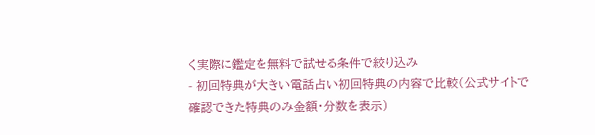く実際に鑑定を無料で試せる条件で絞り込み
- 初回特典が大きい電話占い初回特典の内容で比較(公式サイトで確認できた特典のみ金額・分数を表示)